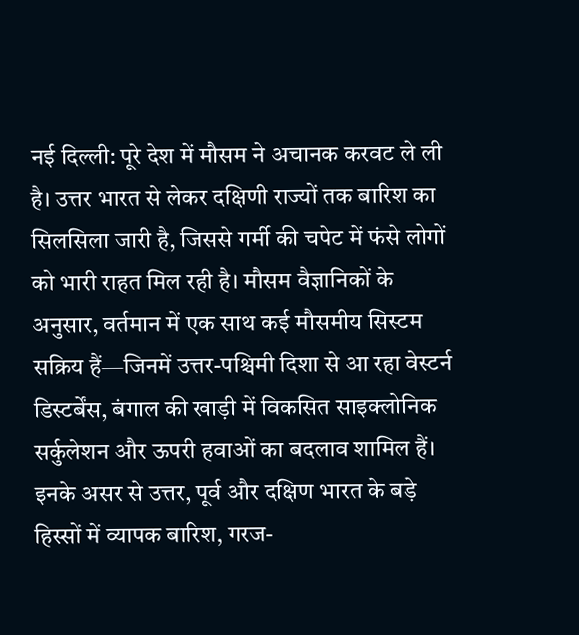नई दिल्ली: पूरे देश में मौसम ने अचानक करवट ले ली है। उत्तर भारत से लेकर दक्षिणी राज्यों तक बारिश का सिलसिला जारी है, जिससे गर्मी की चपेट में फंसे लोगों को भारी राहत मिल रही है। मौसम वैज्ञानिकों के अनुसार, वर्तमान में एक साथ कई मौसमीय सिस्टम सक्रिय हैं—जिनमें उत्तर-पश्चिमी दिशा से आ रहा वेस्टर्न डिस्टर्बेंस, बंगाल की खाड़ी में विकसित साइक्लोनिक सर्कुलेशन और ऊपरी हवाओं का बदलाव शामिल हैं। इनके असर से उत्तर, पूर्व और दक्षिण भारत के बड़े हिस्सों में व्यापक बारिश, गरज-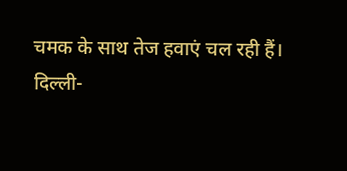चमक के साथ तेज हवाएं चल रही हैं।
दिल्ली-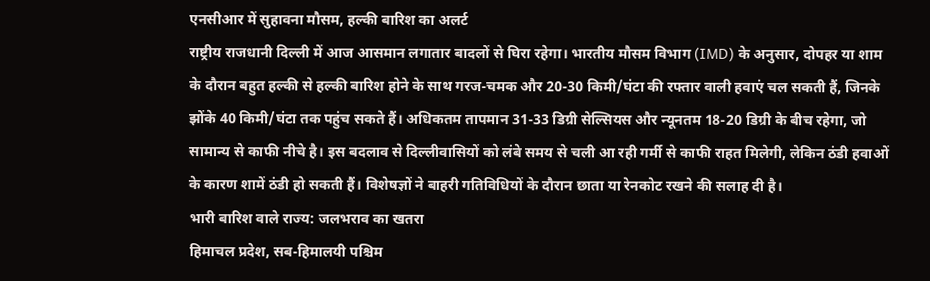एनसीआर में सुहावना मौसम, हल्की बारिश का अलर्ट
राष्ट्रीय राजधानी दिल्ली में आज आसमान लगातार बादलों से घिरा रहेगा। भारतीय मौसम विभाग (IMD) के अनुसार, दोपहर या शाम के दौरान बहुत हल्की से हल्की बारिश होने के साथ गरज-चमक और 20-30 किमी/घंटा की रफ्तार वाली हवाएं चल सकती हैं, जिनके झोंके 40 किमी/घंटा तक पहुंच सकते हैं। अधिकतम तापमान 31-33 डिग्री सेल्सियस और न्यूनतम 18-20 डिग्री के बीच रहेगा, जो सामान्य से काफी नीचे है। इस बदलाव से दिल्लीवासियों को लंबे समय से चली आ रही गर्मी से काफी राहत मिलेगी, लेकिन ठंडी हवाओं के कारण शामें ठंडी हो सकती हैं। विशेषज्ञों ने बाहरी गतिविधियों के दौरान छाता या रेनकोट रखने की सलाह दी है।
भारी बारिश वाले राज्य: जलभराव का खतरा
हिमाचल प्रदेश, सब-हिमालयी पश्चिम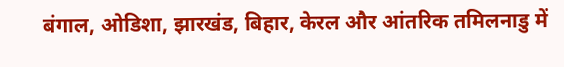बंगाल, ओडिशा, झारखंड, बिहार, केरल और आंतरिक तमिलनाडु में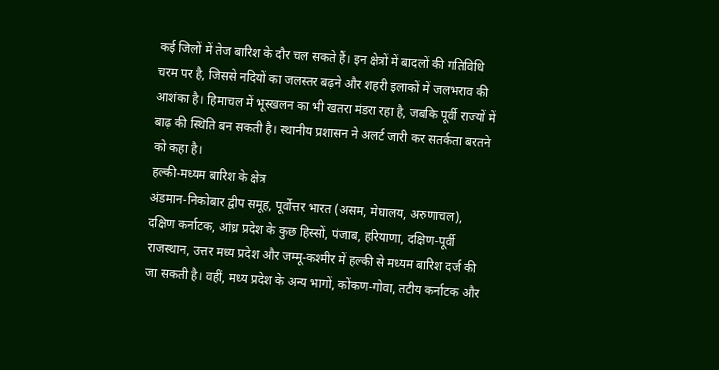कई जिलों में तेज बारिश के दौर चल सकते हैं। इन क्षेत्रों में बादलों की गतिविधि चरम पर है, जिससे नदियों का जलस्तर बढ़ने और शहरी इलाकों में जलभराव की आशंका है। हिमाचल में भूस्खलन का भी खतरा मंडरा रहा है, जबकि पूर्वी राज्यों में बाढ़ की स्थिति बन सकती है। स्थानीय प्रशासन ने अलर्ट जारी कर सतर्कता बरतने को कहा है।
हल्की-मध्यम बारिश के क्षेत्र
अंडमान-निकोबार द्वीप समूह, पूर्वोत्तर भारत (असम, मेघालय, अरुणाचल), दक्षिण कर्नाटक, आंध्र प्रदेश के कुछ हिस्सों, पंजाब, हरियाणा, दक्षिण-पूर्वी राजस्थान, उत्तर मध्य प्रदेश और जम्मू-कश्मीर में हल्की से मध्यम बारिश दर्ज की जा सकती है। वहीं, मध्य प्रदेश के अन्य भागों, कोंकण-गोवा, तटीय कर्नाटक और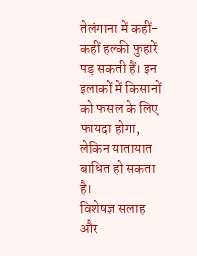तेलंगाना में कहीं-कहीं हल्की फुहारें पड़ सकती हैं। इन इलाकों में किसानों को फसल के लिए फायदा होगा, लेकिन यातायात बाधित हो सकता है।
विशेषज्ञ सलाह और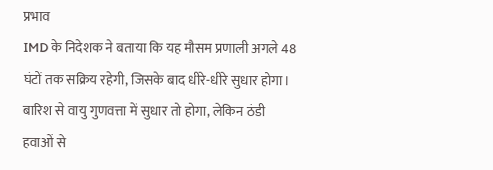प्रभाव
IMD के निदेशक ने बताया कि यह मौसम प्रणाली अगले 48 घंटों तक सक्रिय रहेगी, जिसके बाद धीरे-धीरे सुधार होगा। बारिश से वायु गुणवत्ता में सुधार तो होगा, लेकिन ठंडी हवाओं से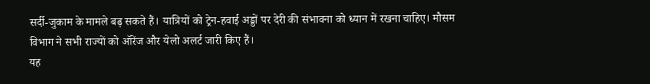सर्दी-जुकाम के मामले बढ़ सकते हैं। यात्रियों को ट्रेन-हवाई अड्डों पर देरी की संभावना को ध्यान में रखना चाहिए। मौसम विभाग ने सभी राज्यों को ऑरेंज और येलो अलर्ट जारी किए हैं।
यह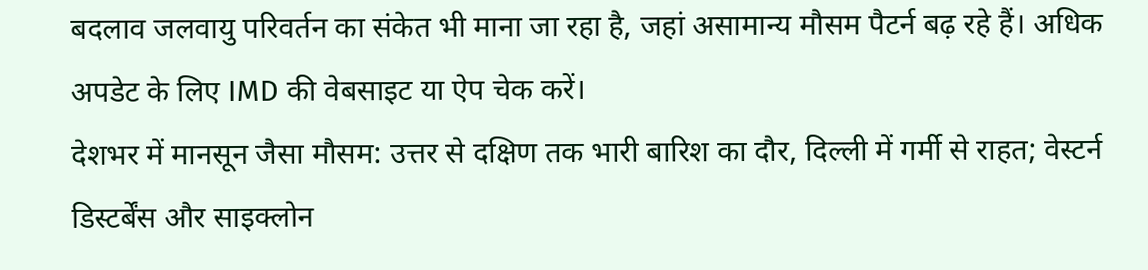बदलाव जलवायु परिवर्तन का संकेत भी माना जा रहा है, जहां असामान्य मौसम पैटर्न बढ़ रहे हैं। अधिक अपडेट के लिए IMD की वेबसाइट या ऐप चेक करें।
देशभर में मानसून जैसा मौसम: उत्तर से दक्षिण तक भारी बारिश का दौर, दिल्ली में गर्मी से राहत; वेस्टर्न डिस्टर्बेंस और साइक्लोन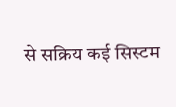से सक्रिय कई सिस्टम